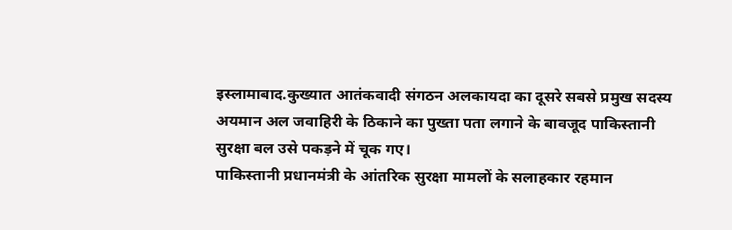इस्लामाबाद.कुख्यात आतंकवादी संगठन अलकायदा का दूसरे सबसे प्रमुख सदस्य अयमान अल जवाहिरी के ठिकाने का पुख्ता पता लगाने के बावजूद पाकिस्तानी सुरक्षा बल उसे पकड़ने में चूक गए।
पाकिस्तानी प्रधानमंत्री के आंतरिक सुरक्षा मामलों के सलाहकार रहमान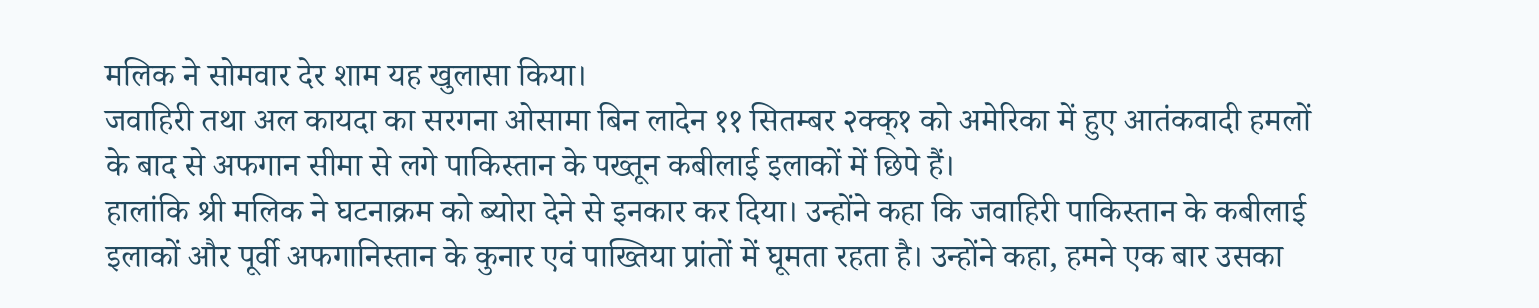मलिक ने सोमवार देर शाम यह खुलासा किया।
जवाहिरी तथा अल कायदा का सरगना ओसामा बिन लादेन ११ सितम्बर २क्क्१ को अमेरिका में हुए आतंकवादी हमलों के बाद से अफगान सीमा से लगे पाकिस्तान के पख्तून कबीलाई इलाकों में छिपे हैं।
हालांकि श्री मलिक ने घटनाक्रम को ब्योरा देने से इनकार कर दिया। उन्होंने कहा कि जवाहिरी पाकिस्तान के कबीलाई इलाकों और पूर्वी अफगानिस्तान के कुनार एवं पाख्तिया प्रांतों में घूमता रहता है। उन्होंने कहा, हमने एक बार उसका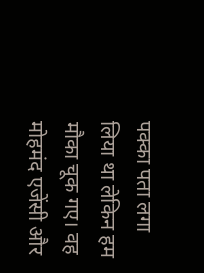पक्का पता लगा लिया था लेकिन हम मौका चूक गए। वह मोहमंद एजेंसी और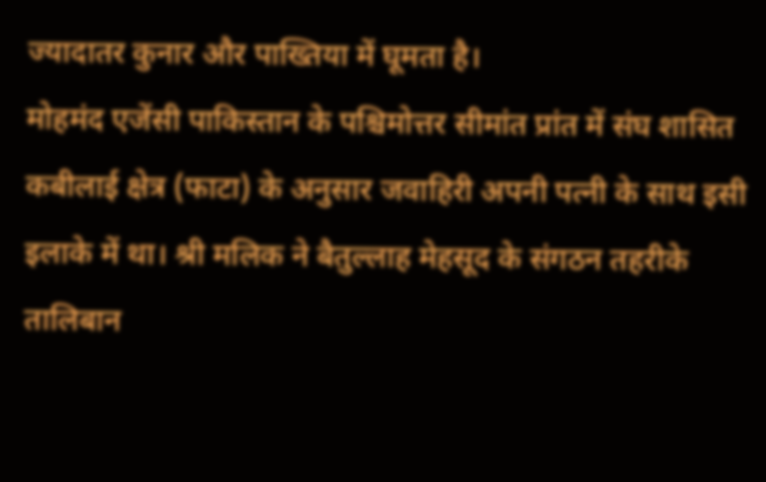ज्यादातर कुनार और पाख्तिया में घूमता है।
मोहमंद एजेंसी पाकिस्तान के पश्चिमोत्तर सीमांत प्रांत में संघ शासित कबीलाई क्षेत्र (फाटा) के अनुसार जवाहिरी अपनी पत्नी के साथ इसी इलाके में था। श्री मलिक ने बैतुल्लाह मेहसूद के संगठन तहरीके तालिबान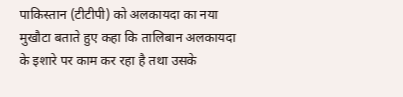पाकिस्तान (टीटीपी) को अलकायदा का नया मुखौटा बताते हुए कहा कि तालिबान अलकायदा के इशारे पर काम कर रहा है तथा उसके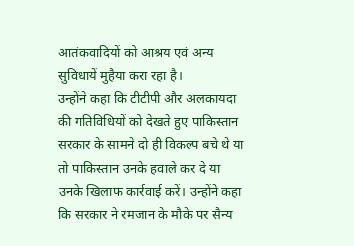आतंकवादियों को आश्रय एवं अन्य सुविधायें मुहैया करा रहा है।
उन्होंने कहा कि टीटीपी और अलकायदा की गतिविधियों को देखते हुए पाकिस्तान सरकार के सामने दो ही विकल्प बचे थे या तो पाकिस्तान उनके हवाले कर दे या उनके खिलाफ कार्रवाई करें। उन्होंने कहा कि सरकार ने रमजान के मौके पर सैन्य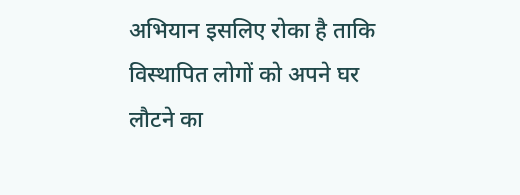अभियान इसलिए रोका है ताकि विस्थापित लोगों को अपने घर लौटने का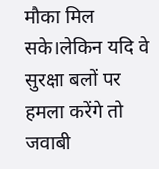मौका मिल सके।लेकिन यदि वे सुरक्षा बलों पर हमला करेंगे तो जवाबी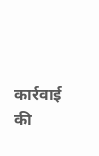कार्रवाई की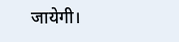जायेगी।